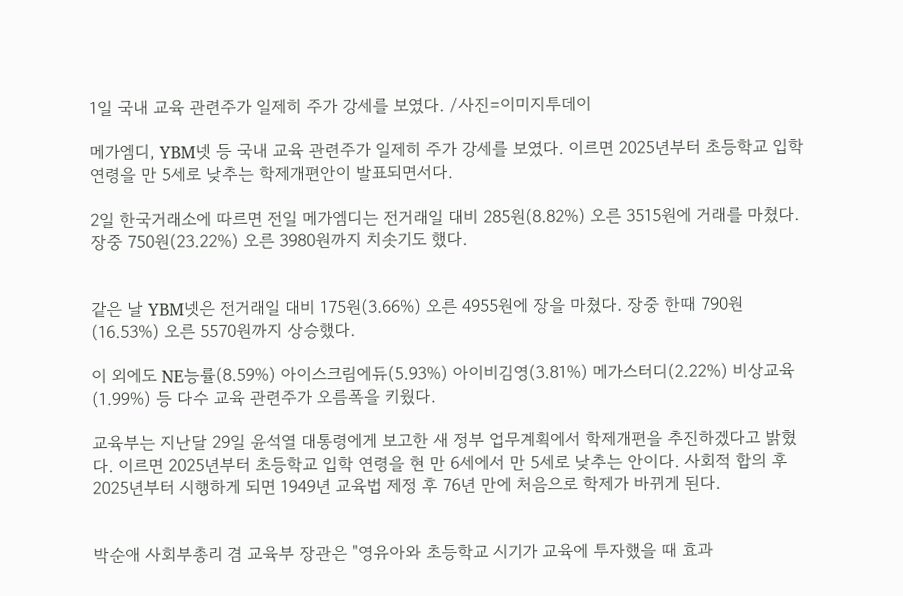1일 국내 교육 관련주가 일제히 주가 강세를 보였다. /사진=이미지투데이

메가엠디, YBM넷 등 국내 교육 관련주가 일제히 주가 강세를 보였다. 이르면 2025년부터 초등학교 입학 연령을 만 5세로 낮추는 학제개편안이 발표되면서다.

2일 한국거래소에 따르면 전일 메가엠디는 전거래일 대비 285원(8.82%) 오른 3515원에 거래를 마쳤다. 장중 750원(23.22%) 오른 3980원까지 치솟기도 했다.


같은 날 YBM넷은 전거래일 대비 175원(3.66%) 오른 4955원에 장을 마쳤다. 장중 한때 790원(16.53%) 오른 5570원까지 상승했다.

이 외에도 NE능률(8.59%) 아이스크림에듀(5.93%) 아이비김영(3.81%) 메가스터디(2.22%) 비상교육(1.99%) 등 다수 교육 관련주가 오름폭을 키웠다.

교육부는 지난달 29일 윤석열 대통령에게 보고한 새 정부 업무계획에서 학제개편을 추진하겠다고 밝혔다. 이르면 2025년부터 초등학교 입학 연령을 현 만 6세에서 만 5세로 낮추는 안이다. 사회적 합의 후 2025년부터 시행하게 되면 1949년 교육법 제정 후 76년 만에 처음으로 학제가 바뀌게 된다.


박순애 사회부총리 겸 교육부 장관은 "영유아와 초등학교 시기가 교육에 투자했을 때 효과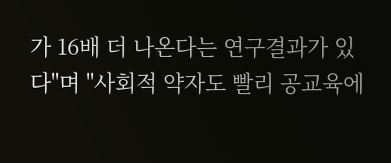가 16배 더 나온다는 연구결과가 있다"며 "사회적 약자도 빨리 공교육에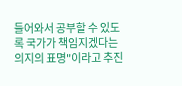들어와서 공부할 수 있도록 국가가 책임지겠다는 의지의 표명"이라고 추진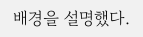배경을 설명했다.